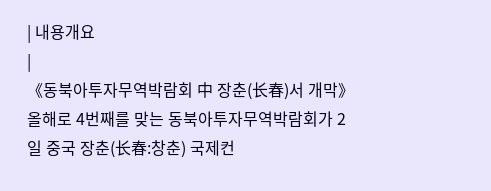| 내용개요
|
《동북아투자무역박람회 中 장춘(长春)서 개막》
올해로 4번째를 맞는 동북아투자무역박람회가 2일 중국 장춘(长春:창춘) 국제컨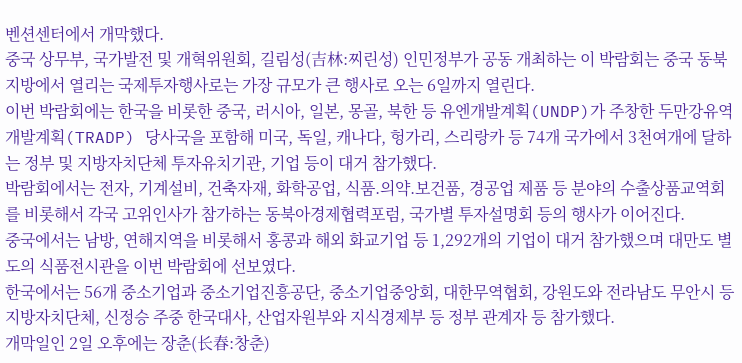벤션센터에서 개막했다.
중국 상무부, 국가발전 및 개혁위원회, 길림성(吉林:찌린성) 인민정부가 공동 개최하는 이 박람회는 중국 동북지방에서 열리는 국제투자행사로는 가장 규모가 큰 행사로 오는 6일까지 열린다.
이번 박람회에는 한국을 비롯한 중국, 러시아, 일본, 몽골, 북한 등 유엔개발계획(UNDP)가 주창한 두만강유역개발계획(TRADP) 당사국을 포함해 미국, 독일, 캐나다, 헝가리, 스리랑카 등 74개 국가에서 3천여개에 달하는 정부 및 지방자치단체 투자유치기관, 기업 등이 대거 참가했다.
박람회에서는 전자, 기계설비, 건축자재, 화학공업, 식품.의약.보건품, 경공업 제품 등 분야의 수출상품교역회를 비롯해서 각국 고위인사가 참가하는 동북아경제협력포럼, 국가별 투자설명회 등의 행사가 이어진다.
중국에서는 남방, 연해지역을 비롯해서 홍콩과 해외 화교기업 등 1,292개의 기업이 대거 참가했으며 대만도 별도의 식품전시관을 이번 박람회에 선보였다.
한국에서는 56개 중소기업과 중소기업진흥공단, 중소기업중앙회, 대한무역협회, 강원도와 전라남도 무안시 등 지방자치단체, 신정승 주중 한국대사, 산업자원부와 지식경제부 등 정부 관계자 등 참가했다.
개막일인 2일 오후에는 장춘(长春:창춘)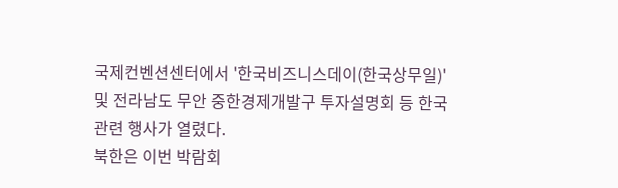국제컨벤션센터에서 '한국비즈니스데이(한국상무일)' 및 전라남도 무안 중한경제개발구 투자설명회 등 한국 관련 행사가 열렸다.
북한은 이번 박람회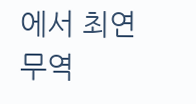에서 최연 무역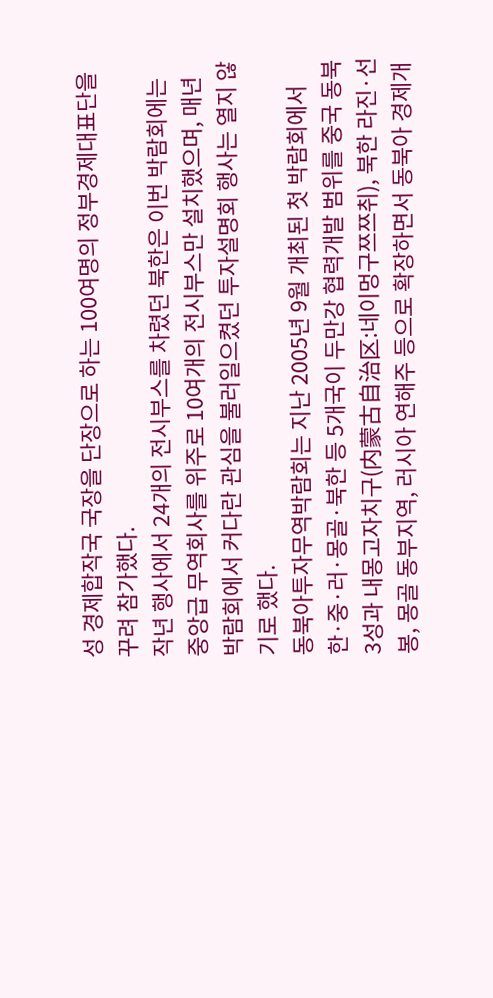성 경제합작국 국장을 단장으로 하는 100여명의 정부경제대표단을 꾸려 참가했다.
작년 행사에서 24개의 전시부스를 차렸던 북한은 이번 박람회에는 중앙급 무역회사를 위주로 10여개의 전시부스만 설치했으며, 매년 박람회에서 커다란 관심을 불러일으켰던 투자설명회 행사는 열지 않기로 했다.
동북아투자무역박람회는 지난 2005년 9월 개최된 첫 박람회에서 한·중·러·몽골·북한 등 5개국이 두만강 협력개발 범위를 중국 동북3성과 내몽고자치구(内蒙古自治区:네이멍구쯔쯔취), 북한 라진·선봉, 몽골 동부지역, 러시아 연해주 등으로 확장하면서 동북아 경제개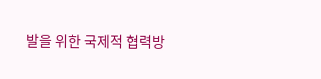발을 위한 국제적 협력방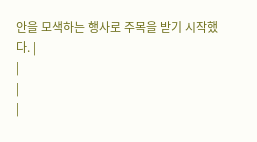안을 모색하는 행사로 주목을 받기 시작했다. |
|
|
|